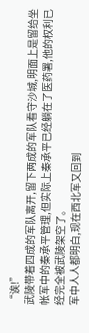“诶!”
武陵带着四成的军队离开,留下两成的军队看守沙城,明面上是留给坐帐军中的秦承平管理,但实际上秦承平已经躺在了医药署,他的权利已经完全被武陵架空了。
军中人人都明白,现在西北军又回到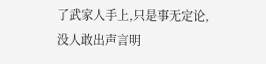了武家人手上,只是事无定论,没人敢出声言明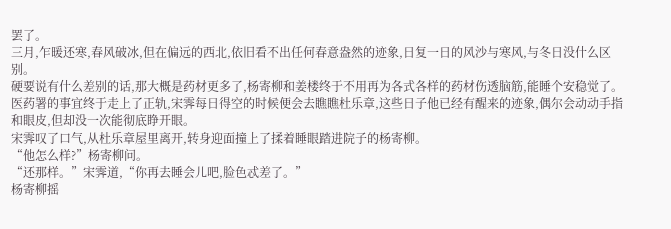罢了。
三月,乍暖还寒,春风破冰,但在偏远的西北,依旧看不出任何春意盎然的迹象,日复一日的风沙与寒风,与冬日没什么区别。
硬要说有什么差别的话,那大概是药材更多了,杨寄柳和姜楼终于不用再为各式各样的药材伤透脑筋,能睡个安稳觉了。
医药署的事宜终于走上了正轨,宋霁每日得空的时候便会去瞧瞧杜乐章,这些日子他已经有醒来的迹象,偶尔会动动手指和眼皮,但却没一次能彻底睁开眼。
宋霁叹了口气,从杜乐章屋里离开,转身迎面撞上了揉着睡眼踏进院子的杨寄柳。
“他怎么样?”杨寄柳问。
“还那样。”宋霁道,“你再去睡会儿吧,脸色忒差了。”
杨寄柳摇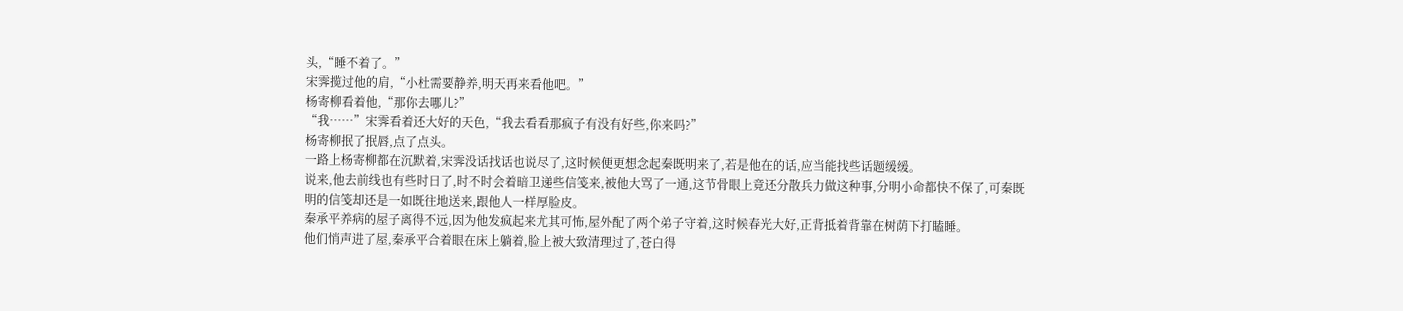头,“睡不着了。”
宋霁揽过他的肩,“小杜需要静养,明天再来看他吧。”
杨寄柳看着他,“那你去哪儿?”
“我……”宋霁看着还大好的天色,“我去看看那疯子有没有好些,你来吗?”
杨寄柳抿了抿唇,点了点头。
一路上杨寄柳都在沉默着,宋霁没话找话也说尽了,这时候便更想念起秦既明来了,若是他在的话,应当能找些话题缓缓。
说来,他去前线也有些时日了,时不时会着暗卫递些信笺来,被他大骂了一通,这节骨眼上竟还分散兵力做这种事,分明小命都快不保了,可秦既明的信笺却还是一如既往地送来,跟他人一样厚脸皮。
秦承平养病的屋子离得不远,因为他发疯起来尤其可怖,屋外配了两个弟子守着,这时候春光大好,正背抵着背靠在树荫下打瞌睡。
他们悄声进了屋,秦承平合着眼在床上躺着,脸上被大致清理过了,苍白得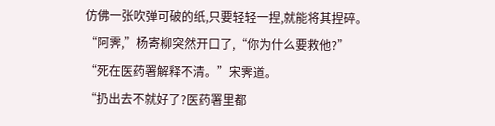仿佛一张吹弹可破的纸,只要轻轻一捏,就能将其捏碎。
“阿霁,”杨寄柳突然开口了,“你为什么要救他?”
“死在医药署解释不清。”宋霁道。
“扔出去不就好了?医药署里都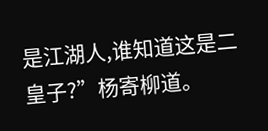是江湖人,谁知道这是二皇子?”杨寄柳道。